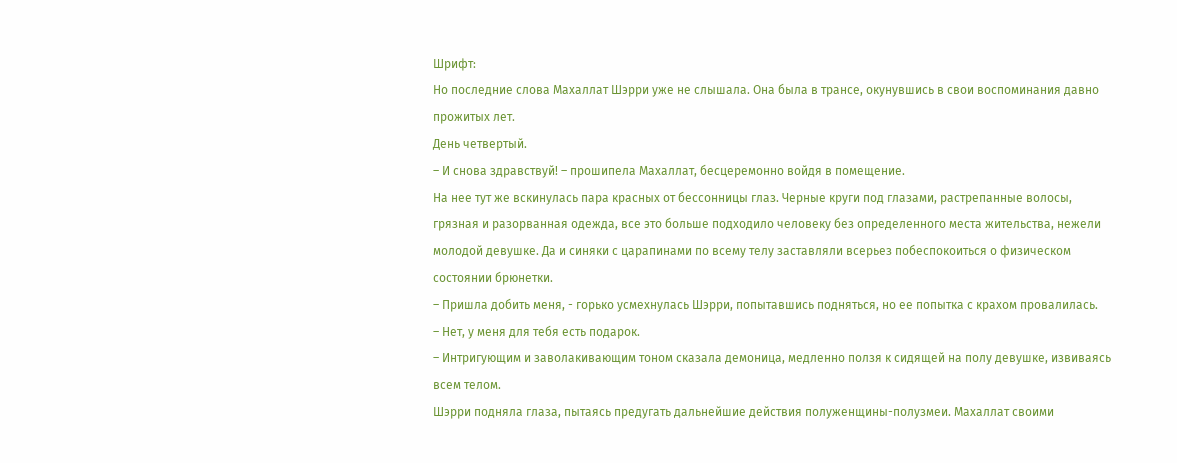Шрифт:
Но последние слова Махаллат Шэрри уже не слышала. Она была в трансе, окунувшись в свои воспоминания давно прожитых лет.
День четвертый.
– И снова здравствуй! – прошипела Махаллат, бесцеремонно войдя в помещение.
На нее тут же вскинулась пара красных от бессонницы глаз. Черные круги под глазами, растрепанные волосы, грязная и разорванная одежда, все это больше подходило человеку без определенного места жительства, нежели молодой девушке. Да и синяки с царапинами по всему телу заставляли всерьез побеспокоиться о физическом состоянии брюнетки.
– Пришла добить меня, - горько усмехнулась Шэрри, попытавшись подняться, но ее попытка с крахом провалилась.
– Нет, у меня для тебя есть подарок.
– Интригующим и заволакивающим тоном сказала демоница, медленно ползя к сидящей на полу девушке, извиваясь всем телом.
Шэрри подняла глаза, пытаясь предугать дальнейшие действия полуженщины-полузмеи. Махаллат своими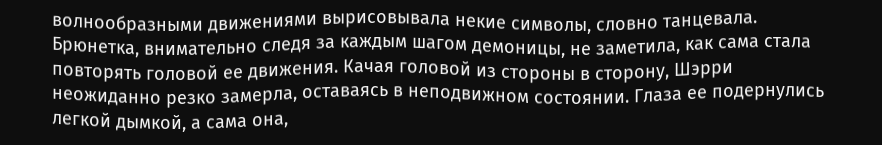волнообразными движениями вырисовывала некие символы, словно танцевала. Брюнетка, внимательно следя за каждым шагом демоницы, не заметила, как сама стала повторять головой ее движения. Качая головой из стороны в сторону, Шэрри неожиданно резко замерла, оставаясь в неподвижном состоянии. Глаза ее подернулись легкой дымкой, а сама она,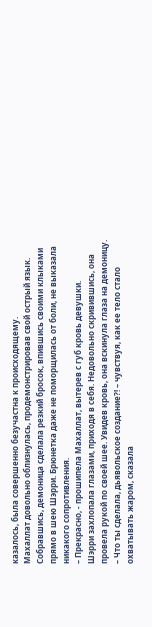казалось, была совершенно безучастна к происходящему.
Махаллат довольно облизнулась, продемонстрировав свой острый язык. Собравшись, демоница сделала резкий бросок, впившись своими клыками прямо в шею Шэрри. Брюнетка даже не поморщилась от боли, не выказала никакого сопротивления.
– Прекрасно, - прошипела Махаллат, вытерев с губ кровь девушки.
Шэрри захлопала глазами, приходя в себя. Недовольно скривившись, она провела рукой по своей шее. Увидев кровь, она вскинула глаза на демоницу.
– Что ты сделала, дьявольское создание?! – чувствуя, как ее тело стало охватывать жаром, сказала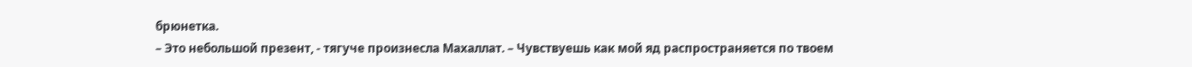брюнетка.
– Это небольшой презент, - тягуче произнесла Махаллат. – Чувствуешь как мой яд распространяется по твоем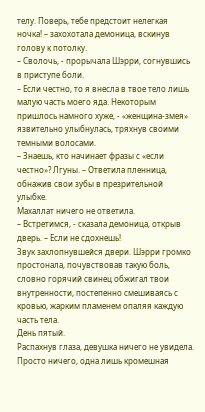телу. Поверь, тебе предстоит нелегкая ночка! – захохотала демоница, вскинув голову к потолку.
– Сволочь, - прорычала Шэрри, согнувшись в приступе боли.
– Если честно, то я внесла в твое тело лишь малую часть моего яда. Некоторым пришлось намного хуже, - «женщина-змея» язвительно улыбнулась, тряхнув своими темными волосами.
– Знаешь, кто начинает фразы с «если честно»? Лгуны. – Ответила пленница, обнажив свои зубы в презрительной улыбке.
Махаллат ничего не ответила.
– Встретимся, - сказала демоница, открыв дверь. – Если не сдохнешь!
Звук захлопнувшейся двери. Шэрри громко простонала, почувствовав такую боль, словно горячий свинец обжигал твои внутренности, постепенно смешиваясь с кровью, жарким пламенем опаляя каждую часть тела.
День пятый.
Распахнув глаза, девушка ничего не увидела. Просто ничего, одна лишь кромешная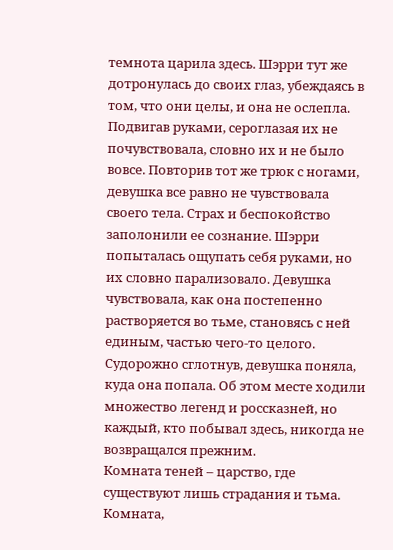темнота царила здесь. Шэрри тут же дотронулась до своих глаз, убеждаясь в том, что они целы, и она не ослепла. Подвигав руками, сероглазая их не почувствовала, словно их и не было вовсе. Повторив тот же трюк с ногами, девушка все равно не чувствовала своего тела. Страх и беспокойство заполонили ее сознание. Шэрри попыталась ощупать себя руками, но их словно парализовало. Девушка чувствовала, как она постепенно растворяется во тьме, становясь с ней единым, частью чего-то целого. Судорожно сглотнув, девушка поняла, куда она попала. Об этом месте ходили множество легенд и россказней, но каждый, кто побывал здесь, никогда не возвращался прежним.
Комната теней – царство, где существуют лишь страдания и тьма. Комната,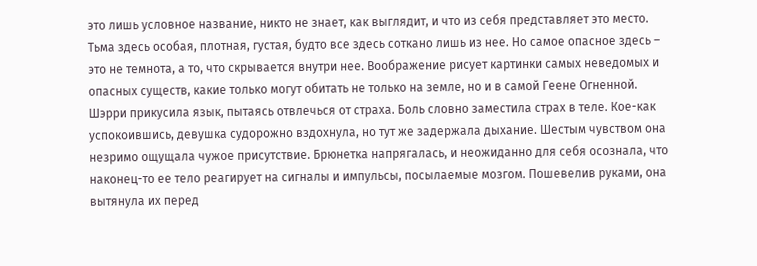это лишь условное название, никто не знает, как выглядит, и что из себя представляет это место. Тьма здесь особая, плотная, густая, будто все здесь соткано лишь из нее. Но самое опасное здесь – это не темнота, а то, что скрывается внутри нее. Воображение рисует картинки самых неведомых и опасных существ, какие только могут обитать не только на земле, но и в самой Геене Огненной.
Шэрри прикусила язык, пытаясь отвлечься от страха. Боль словно заместила страх в теле. Кое-как успокоившись, девушка судорожно вздохнула, но тут же задержала дыхание. Шестым чувством она незримо ощущала чужое присутствие. Брюнетка напрягалась, и неожиданно для себя осознала, что наконец-то ее тело реагирует на сигналы и импульсы, посылаемые мозгом. Пошевелив руками, она вытянула их перед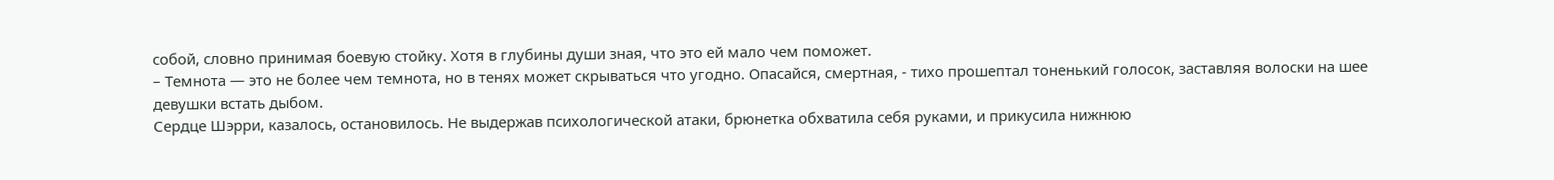собой, словно принимая боевую стойку. Хотя в глубины души зная, что это ей мало чем поможет.
– Темнота — это не более чем темнота, но в тенях может скрываться что угодно. Опасайся, смертная, - тихо прошептал тоненький голосок, заставляя волоски на шее девушки встать дыбом.
Сердце Шэрри, казалось, остановилось. Не выдержав психологической атаки, брюнетка обхватила себя руками, и прикусила нижнюю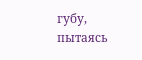губу, пытаясь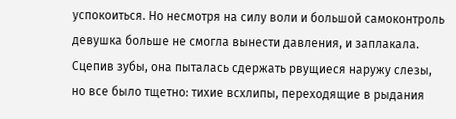успокоиться. Но несмотря на силу воли и большой самоконтроль девушка больше не смогла вынести давления, и заплакала. Сцепив зубы, она пыталась сдержать рвущиеся наружу слезы, но все было тщетно: тихие всхлипы, переходящие в рыдания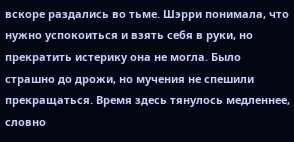вскоре раздались во тьме. Шэрри понимала, что нужно успокоиться и взять себя в руки, но прекратить истерику она не могла. Было страшно до дрожи, но мучения не спешили прекращаться. Время здесь тянулось медленнее, словно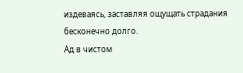издеваясь, заставляя ощущать страдания бесконечно долго.
Ад в чистом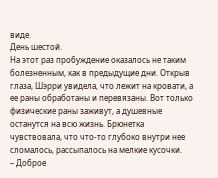виде.
День шестой.
На этот раз пробуждение оказалось не таким болезненным, как в предыдущие дни. Открыв глаза, Шэрри увидела, что лежит на кровати, а ее раны обработаны и перевязаны. Вот только физические раны заживут, а душевные останутся на всю жизнь. Брюнетка чувствовала, что что-то глубоко внутри нее сломалось, рассыпалось на мелкие кусочки.
– Доброе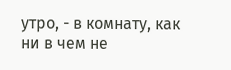утро, - в комнату, как ни в чем не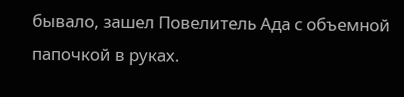бывало, зашел Повелитель Ада с объемной папочкой в руках.